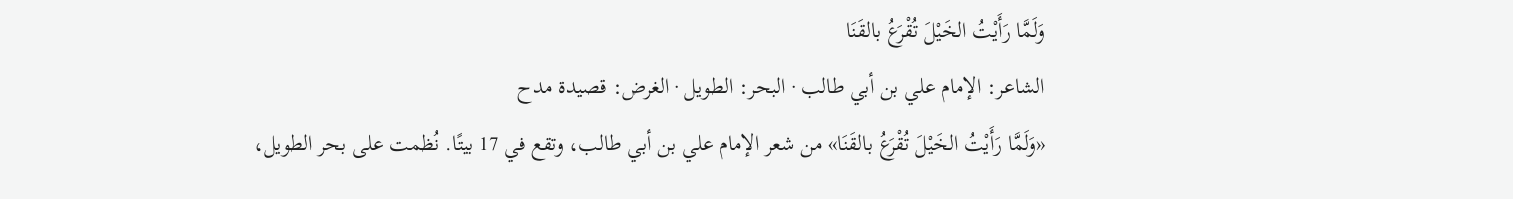وَلَمَّا رَأَيْتُ الخَيْلَ تُقْرَعُ بالقَنَا
الشاعر: الإمام علي بن أبي طالب · البحر: الطويل · الغرض: قصيدة مدح
«وَلَمَّا رَأَيْتُ الخَيْلَ تُقْرَعُ بالقَنَا» من شعر الإمام علي بن أبي طالب، وتقع في 17 بيتًا. نُظمت على بحر الطويل،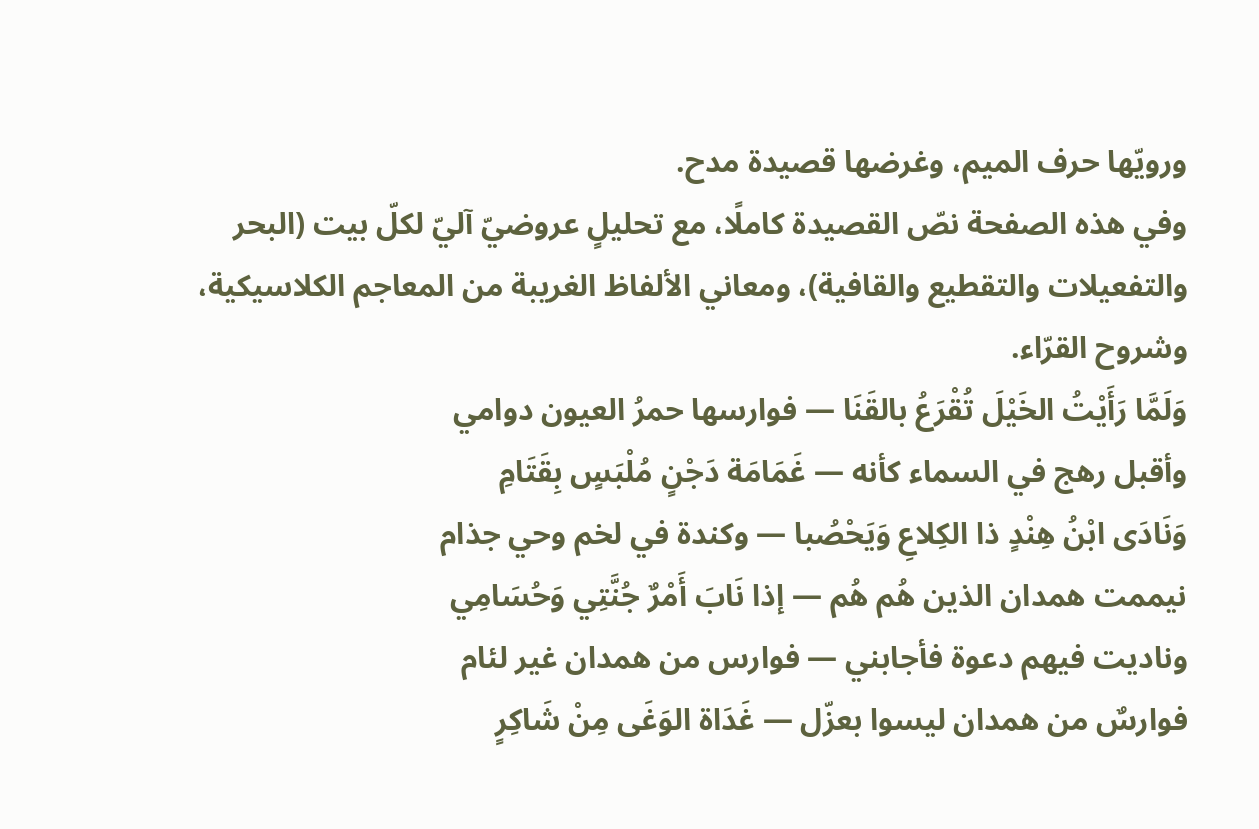ورويّها حرف الميم، وغرضها قصيدة مدح.
وفي هذه الصفحة نصّ القصيدة كاملًا، مع تحليلٍ عروضيّ آليّ لكلّ بيت (البحر والتفعيلات والتقطيع والقافية)، ومعاني الألفاظ الغريبة من المعاجم الكلاسيكية، وشروح القرّاء.
وَلَمَّا رَأَيْتُ الخَيْلَ تُقْرَعُ بالقَنَا — فوارسها حمرُ العيون دوامي
وأقبل رهج في السماء كأنه — غَمَامَة دَجْنٍ مُلْبَسٍ بِقَتَامِ
وَنَادَى ابْنُ هِنْدٍ ذا الكِلاعِ وَيَحْصُبا — وكندة في لخم وحي جذام
نيممت همدان الذين هُم هُم — إذا نَابَ أَمْرٌ جُنَّتِي وَحُسَامِي
وناديت فيهم دعوة فأجابني — فوارس من همدان غير لئام
فوارسٌ من همدان ليسوا بعزّل — غَدَاة الوَغَى مِنْ شَاكِرٍ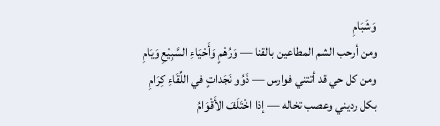وَشَبَامِ
ومن أرحب الشم المطاعين بالقنا — وَرُهْمٍ وَأَحْيَاءِ السَّبِيْعِ وَيَامِ
ومن كل حي قد أتتني فوارس — ذَوُو نَجَداتٍ في اللِّقَاءِ كِرَامِ
بكل رديني وعصب تخاله — إذا اخْتَلَفَ الأَقْوَامُ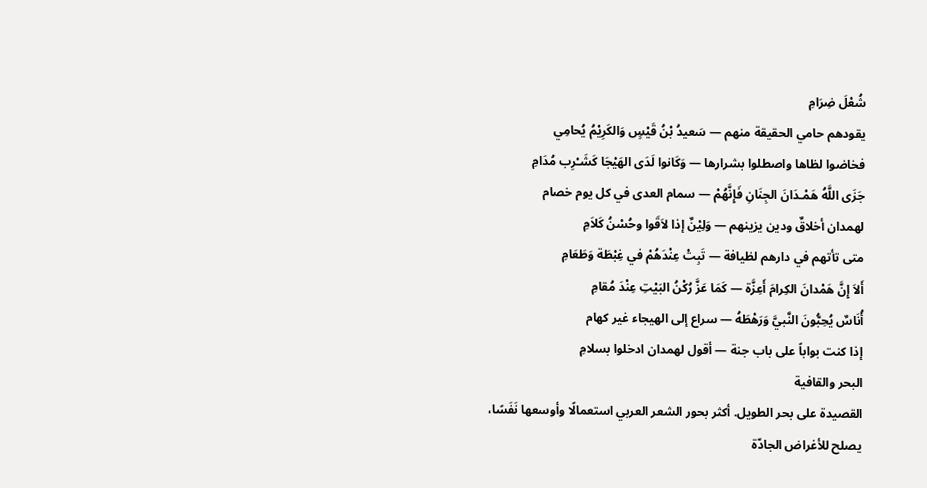شُعْلَ ضِرَامِ
يقودهم حامي الحقيقة منهم — سَعيدُ بْنُ قَيْسٍ وَالكَرِيْمُ يُحامِي
فخاضوا لظاها واصطلوا بشرارها — وَكَانوا لَدَى الهَيْجَا كَشَـْرِب مُدَامِ
جَزَى اللَّهُ هَمْـدَانَ الجِنَانِ فَإِنَّهُمْ — سمام العدى في كل يوم خصام
لهمدان أخلاقٌ ودين يزينهم — وَلِيْنٌ إذا لاَقَوا وحُسْنُ كَلاَمِ
متى تأتهم في دارهم لظيافة — تَبِتْ عِنْدَهُمْ في غِبْطَة وَطَعَامِ
أَلاَ إِنَّ هَمْدانَ الكِرامَ أَعِزَّة — كَمَا عَزَّ رُكْنُ البَيْتِ عِنْدَ مُقامِ
أُنَاسٌ يُحِبُّونَ النَّبيَّ وَرَهْطَهُ — سراع إلى الهيجاء غير كهام
إذا كنت بواباً على باب جنة — أقول لهمدان ادخلوا بسلامِ
البحر والقافية
القصيدة على بحر الطويل. أكثر بحور الشعر العربي استعمالًا وأوسعها نَفَسًا، يصلح للأغراض الجادّة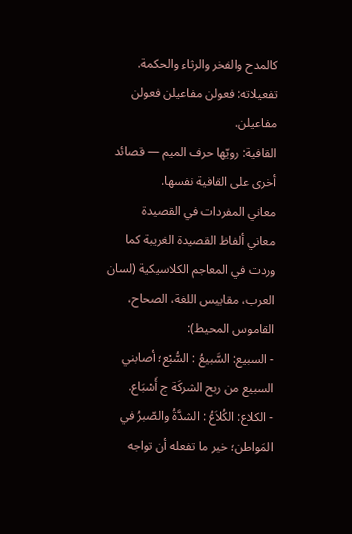كالمدح والفخر والرثاء والحكمة.
تفعيلاته: فعولن مفاعيلن فعولن مفاعيلن.
القافية: رويّها حرف الميم — قصائد أخرى على القافية نفسها.
معاني المفردات في القصيدة
معاني ألفاظ القصيدة الغريبة كما وردت في المعاجم الكلاسيكية (لسان العرب، مقاييس اللغة، الصحاح، القاموس المحيط):
- السبيع: السَّبيعُ : السُّبْع؛ أصابني السبيع من ربح الشركَة ج أَسْبَاع.
- الكلاع: الكُلاَعُ : الشدَّةُ والصّبرُ في المَواطن؛ خير ما تفعله أن تواجه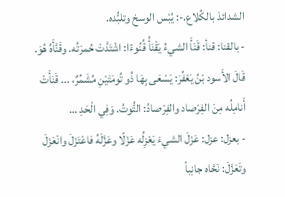الشدائدَ بالكُلاع.-: يُبْس الوسخ وتلبُّده.
- بالقنا: قنأ: قَنَأَ الشيءُ يَقْنَأُ قُنُوءًا: اشْتَدَّتْ حُمرَتُه. وقَنَّأَهُ هُوَ. قَالَ الأَسود بْنُ يَعْفُرَ: يَسْعَى بِهَا ذُو تُومَتَيْنِ مُشَمِّرٌ، ... قَنَأَتْ أَنامِلُه مِنَ الفِرْصاد والفِرْصادُ: التُّوتُ. وَفِي الْحَدِ …
- بعزل: عزل: عَزَلَ الشيءَ يَعْزِلُه عَزْلًا وعَزَّلَهُ فاعْتَزَلَ وانْعَزَلَ وتَعَزَّلَ: نَحَّاه جانِباً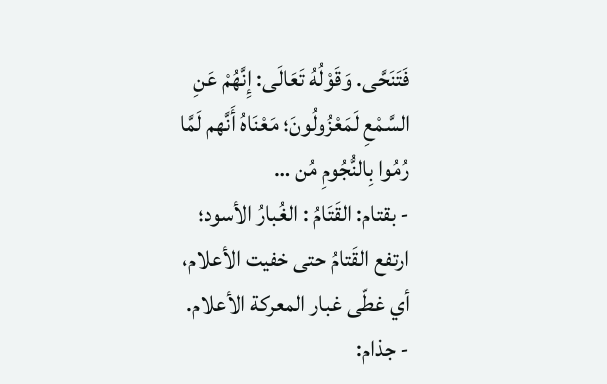فَتَنَحَّى. وَقَوْلُهُ تَعَالَى: إِنَّهُمْ عَنِ السَّمْعِ لَمَعْزُولُونَ؛ مَعْنَاهُ أَنَّهم لَمَّا رُمُوا بِالنُّجُومِ مُن …
- بقتام: القَتَامُ : الغُبارُ الأسود؛ ارتفع القَتامُ حتى خفيت الأعلام، أي غطّى غبار المعركة الأعلام.
- جذام: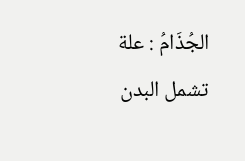الجُذَامُ : علة تشمل البدن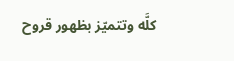كلَّه وتتميّز بظهور قروح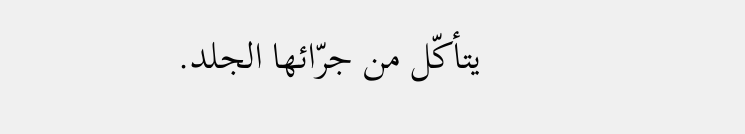يتأكّل من جرّائها الجلد.